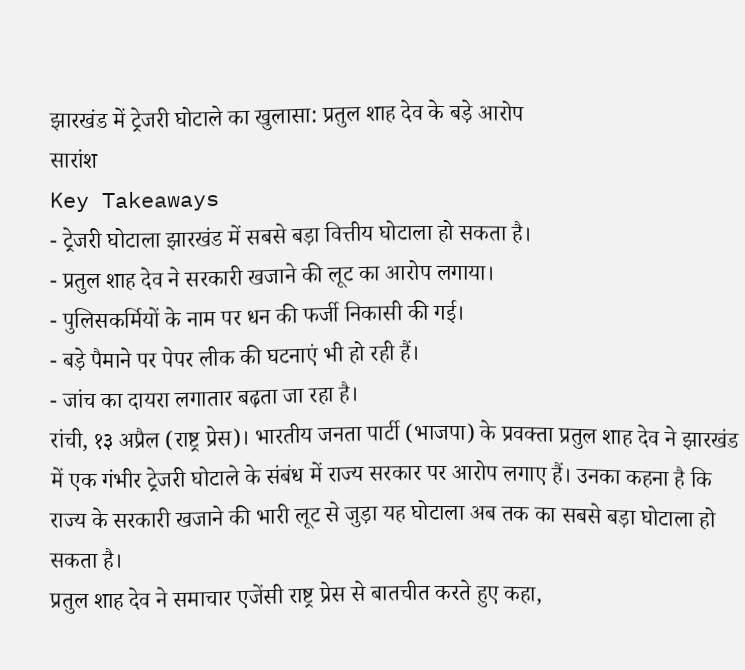झारखंड में ट्रेजरी घोटाले का खुलासा: प्रतुल शाह देव के बड़े आरोप
सारांश
Key Takeaways
- ट्रेजरी घोटाला झारखंड में सबसे बड़ा वित्तीय घोटाला हो सकता है।
- प्रतुल शाह देव ने सरकारी खजाने की लूट का आरोप लगाया।
- पुलिसकर्मियों के नाम पर धन की फर्जी निकासी की गई।
- बड़े पैमाने पर पेपर लीक की घटनाएं भी हो रही हैं।
- जांच का दायरा लगातार बढ़ता जा रहा है।
रांची, १३ अप्रैल (राष्ट्र प्रेस)। भारतीय जनता पार्टी (भाजपा) के प्रवक्ता प्रतुल शाह देव ने झारखंड में एक गंभीर ट्रेजरी घोटाले के संबंध में राज्य सरकार पर आरोप लगाए हैं। उनका कहना है कि राज्य के सरकारी खजाने की भारी लूट से जुड़ा यह घोटाला अब तक का सबसे बड़ा घोटाला हो सकता है।
प्रतुल शाह देव ने समाचार एजेंसी राष्ट्र प्रेस से बातचीत करते हुए कहा,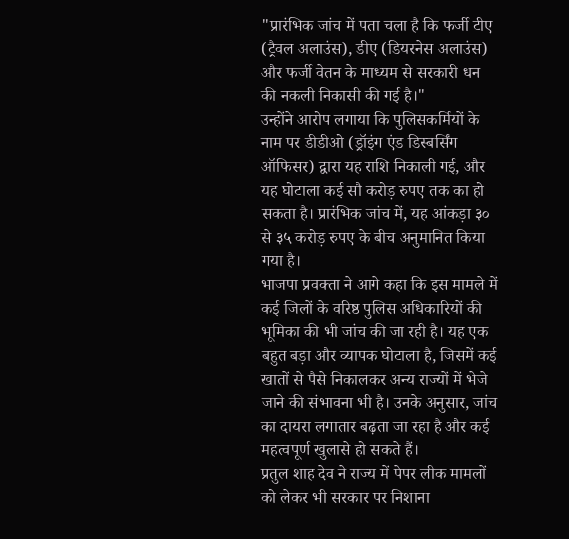"प्रारंभिक जांच में पता चला है कि फर्जी टीए (ट्रैवल अलाउंस), डीए (डियरनेस अलाउंस) और फर्जी वेतन के माध्यम से सरकारी धन की नकली निकासी की गई है।"
उन्होंने आरोप लगाया कि पुलिसकर्मियों के नाम पर डीडीओ (ड्रॉइंग एंड डिस्बर्सिंग ऑफिसर) द्वारा यह राशि निकाली गई, और यह घोटाला कई सौ करोड़ रुपए तक का हो सकता है। प्रारंभिक जांच में, यह आंकड़ा ३० से ३५ करोड़ रुपए के बीच अनुमानित किया गया है।
भाजपा प्रवक्ता ने आगे कहा कि इस मामले में कई जिलों के वरिष्ठ पुलिस अधिकारियों की भूमिका की भी जांच की जा रही है। यह एक बहुत बड़ा और व्यापक घोटाला है, जिसमें कई खातों से पैसे निकालकर अन्य राज्यों में भेजे जाने की संभावना भी है। उनके अनुसार, जांच का दायरा लगातार बढ़ता जा रहा है और कई महत्वपूर्ण खुलासे हो सकते हैं।
प्रतुल शाह देव ने राज्य में पेपर लीक मामलों को लेकर भी सरकार पर निशाना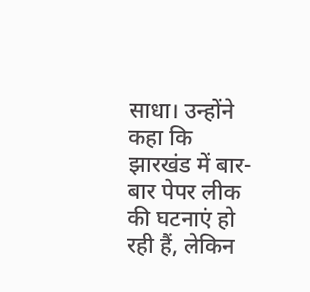साधा। उन्होंने कहा कि झारखंड में बार-बार पेपर लीक की घटनाएं हो रही हैं, लेकिन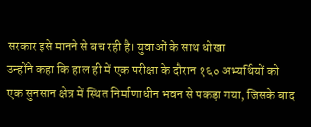सरकार इसे मानने से बच रही है। युवाओं के साथ धोखा
उन्होंने कहा कि हाल ही में एक परीक्षा के दौरान १६० अभ्यर्थियों को एक सुनसान क्षेत्र में स्थित निर्माणाधीन भवन से पकड़ा गया, जिसके बाद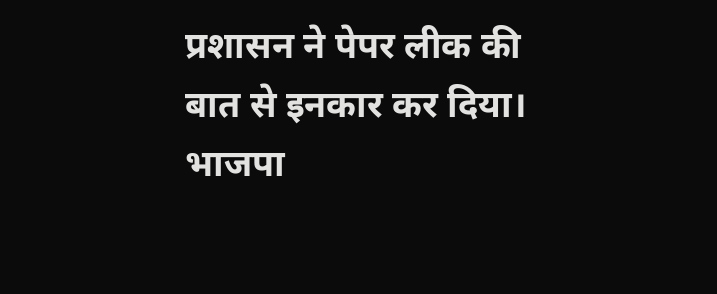प्रशासन ने पेपर लीक की बात से इनकार कर दिया।
भाजपा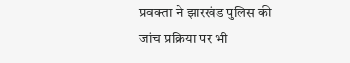प्रवक्ता ने झारखंड पुलिस की जांच प्रक्रिया पर भी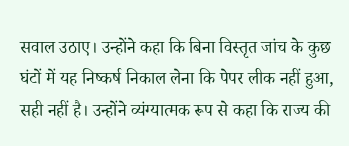सवाल उठाए। उन्होंने कहा कि बिना विस्तृत जांच के कुछ घंटों में यह निष्कर्ष निकाल लेना कि पेपर लीक नहीं हुआ, सही नहीं है। उन्होंने व्यंग्यात्मक रूप से कहा कि राज्य की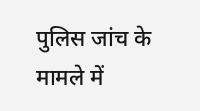पुलिस जांच के मामले में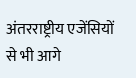अंतरराष्ट्रीय एजेंसियों से भी आगे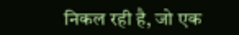निकल रही है, जो एक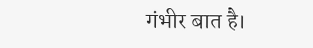गंभीर बात है।